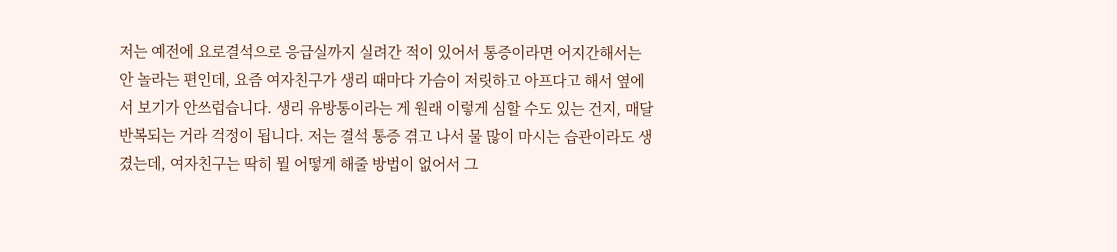저는 예전에 요로결석으로 응급실까지 실려간 적이 있어서 통증이라면 어지간해서는 안 놀라는 편인데, 요즘 여자친구가 생리 때마다 가슴이 저릿하고 아프다고 해서 옆에서 보기가 안쓰럽습니다. 생리 유방통이라는 게 원래 이렇게 심할 수도 있는 건지, 매달 반복되는 거라 걱정이 됩니다. 저는 결석 통증 겪고 나서 물 많이 마시는 습관이라도 생겼는데, 여자친구는 딱히 뭘 어떻게 해줄 방법이 없어서 그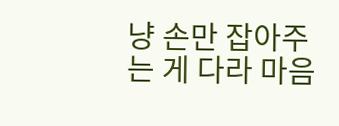냥 손만 잡아주는 게 다라 마음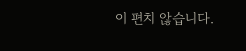이 편치 않습니다.